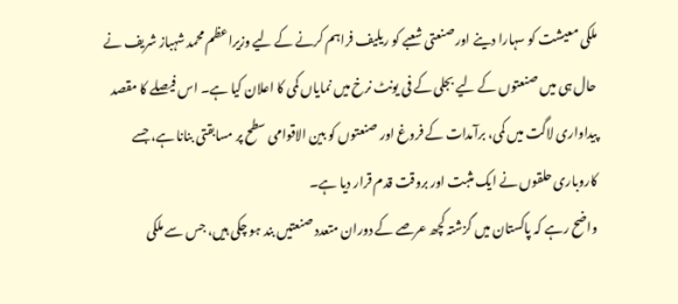ملکی معیشت کو سہارا دینے اور صنعتی شعبے کو ریلیف فراہم کرنے کے لیے وزیراعظم محمد شہباز شریف نے حال ہی میں صنعتوں کے لیے بجلی کے فی یونٹ نرخ میں نمایاں کمی کا اعلان کیا ہے۔ اس فیصلے کا مقصد پیداواری لاگت میں کمی، برآمدات کے فروغ اور صنعتوں کو بین الاقوامی سطح پر مسابقتی بنانا ہے، جسے کاروباری حلقوں نے ایک مثبت اور بروقت قدم قرار دیا ہے۔
واضح رہے کہ پاکستان میں گزشتہ کچھ عرصے کے دوران متعدد صنعتیں بند ہو چکی ہیں، جس سے ملکی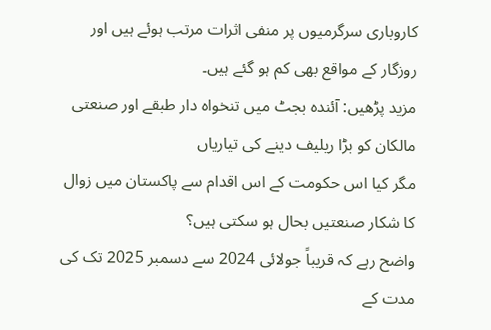کاروباری سرگرمیوں پر منفی اثرات مرتب ہوئے ہیں اور روزگار کے مواقع بھی کم ہو گئے ہیں۔
مزید پڑھیں: آئندہ بجٹ میں تنخواہ دار طبقے اور صنعتی مالکان کو بڑا ریلیف دینے کی تیاریاں
مگر کیا اس حکومت کے اس اقدام سے پاکستان میں زوال کا شکار صنعتیں بحال ہو سکتی ہیں؟
واضح رہے کہ قریباً جولائی 2024 سے دسمبر 2025 تک کی مدت کے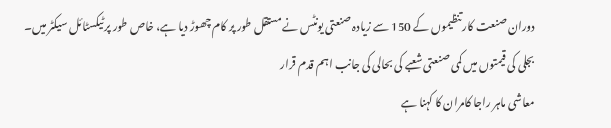دوران صنعت کار تنظیموں کے 150 سے زیادہ صنعتی یونٹس نے مستقل طور پر کام چھوڑ دیا ہے، خاص طور پر ٹیکسٹائل سیکٹر میں۔
بجلی کی قیمتوں میں کمی صنعتی شعبے کی بحالی کی جانب اہم قدم قرار
معاشی ماہر راجا کامران کا کہنا ہے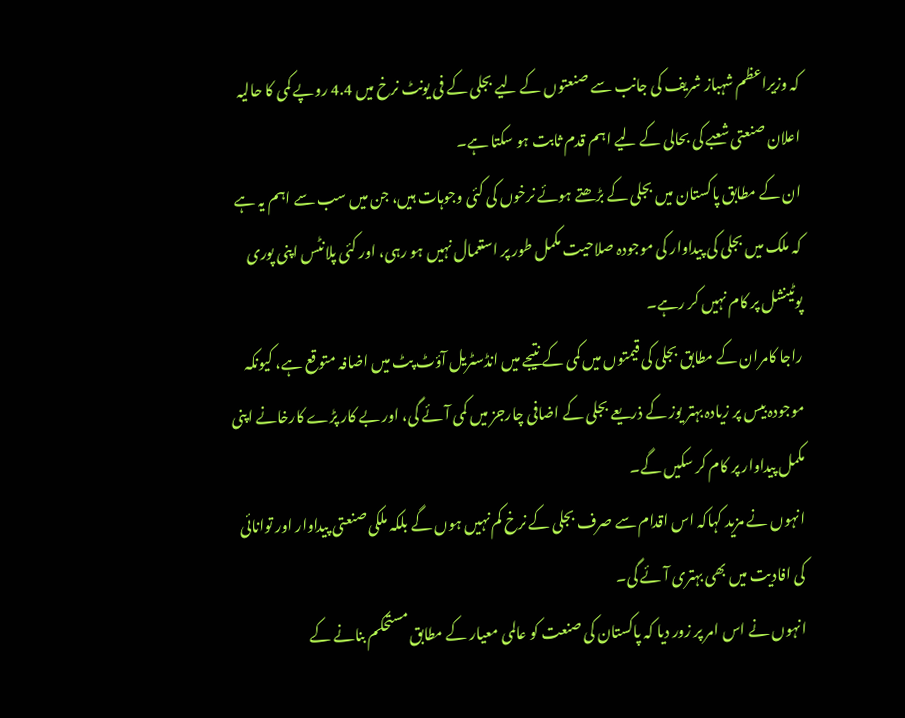کہ وزیراعظم شہباز شریف کی جانب سے صنعتوں کے لیے بجلی کے فی یونٹ نرخ میں 4.4 روپے کمی کا حالیہ اعلان صنعتی شعبے کی بحالی کے لیے اہم قدم ثابت ہو سکتا ہے۔
ان کے مطابق پاکستان میں بجلی کے بڑھتے ہوئے نرخوں کی کئی وجوہات ہیں، جن میں سب سے اہم یہ ہے کہ ملک میں بجلی کی پیداوار کی موجودہ صلاحیت مکمل طور پر استعمال نہیں ہو رہی، اور کئی پلانٹس اپنی پوری پوٹینشل پر کام نہیں کر رہے۔
راجا کامران کے مطابق بجلی کی قیمتوں میں کمی کے نتیجے میں انڈسٹریل آؤٹ پٹ میں اضافہ متوقع ہے، کیونکہ موجودہ بیس پر زیادہ بہتر یوز کے ذریعے بجلی کے اضافی چارجز میں کمی آئے گی، اور بے کار پڑے کارخانے اپنی مکمل پیداوار پر کام کر سکیں گے۔
انہوں نے مزید کہاکہ اس اقدام سے صرف بجلی کے نرخ کم نہیں ہوں گے بلکہ ملکی صنعتی پیداوار اور توانائی کی افادیت میں بھی بہتری آئے گی۔
انہوں نے اس امر پر زور دیا کہ پاکستان کی صنعت کو عالمی معیار کے مطابق مستحکم بنانے کے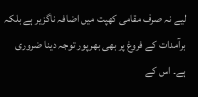لیے نہ صرف مقامی کھپت میں اضافہ ناگزیر ہے بلکہ برآمدات کے فروغ پر بھی بھرپور توجہ دینا ضروری ہے۔ اس کے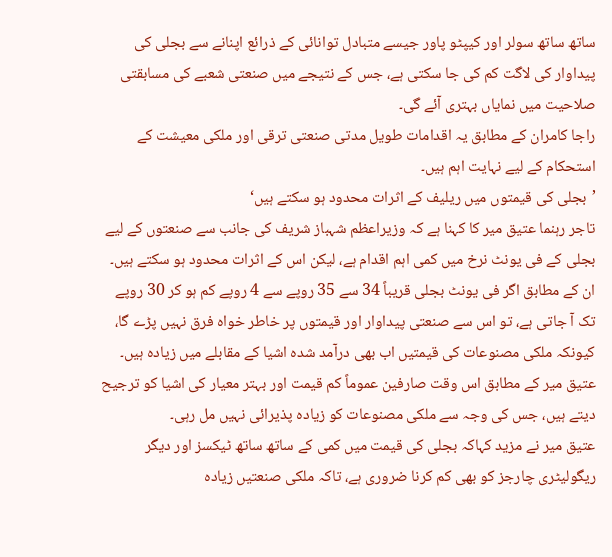ساتھ ساتھ سولر اور کیپٹو پاور جیسے متبادل توانائی کے ذرائع اپنانے سے بجلی کی پیداوار کی لاگت کم کی جا سکتی ہے، جس کے نتیجے میں صنعتی شعبے کی مسابقتی صلاحیت میں نمایاں بہتری آئے گی۔
راجا کامران کے مطابق یہ اقدامات طویل مدتی صنعتی ترقی اور ملکی معیشت کے استحکام کے لیے نہایت اہم ہیں۔
’بجلی کی قیمتوں میں ریلیف کے اثرات محدود ہو سکتے ہیں‘
تاجر رہنما عتیق میر کا کہنا ہے کہ وزیراعظم شہباز شریف کی جانب سے صنعتوں کے لیے بجلی کے فی یونٹ نرخ میں کمی اہم اقدام ہے، لیکن اس کے اثرات محدود ہو سکتے ہیں۔
ان کے مطابق اگر فی یونٹ بجلی قریباً 34 سے 35 روپے سے 4 روپے کم ہو کر 30 روپے تک آ جاتی ہے، تو اس سے صنعتی پیداوار اور قیمتوں پر خاطر خواہ فرق نہیں پڑے گا، کیونکہ ملکی مصنوعات کی قیمتیں اب بھی درآمد شدہ اشیا کے مقابلے میں زیادہ ہیں۔
عتیق میر کے مطابق اس وقت صارفین عموماً کم قیمت اور بہتر معیار کی اشیا کو ترجیح دیتے ہیں، جس کی وجہ سے ملکی مصنوعات کو زیادہ پذیرائی نہیں مل رہی۔
عتیق میر نے مزید کہاکہ بجلی کی قیمت میں کمی کے ساتھ ساتھ ٹیکسز اور دیگر ریگولیٹری چارجز کو بھی کم کرنا ضروری ہے، تاکہ ملکی صنعتیں زیادہ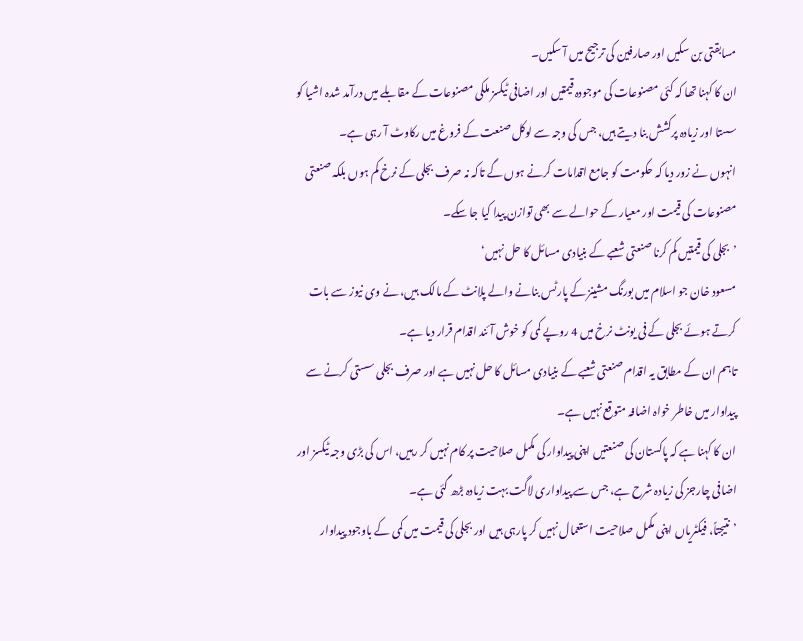مسابقتی بن سکیں اور صارفین کی ترجیح میں آ سکیں۔
ان کا کہنا تھا کہ کئی مصنوعات کی موجودہ قیمتیں اور اضافی ٹیکسز ملکی مصنوعات کے مقابلے میں درآمد شدہ اشیا کو سستا اور زیادہ پرکشش بنا دیتے ہیں، جس کی وجہ سے لوکل صنعت کے فروغ میں رکاوٹ آ رہی ہے۔
انہوں نے زور دیا کہ حکومت کو جامع اقدامات کرنے ہوں گے تاکہ نہ صرف بجلی کے نرخ کم ہوں بلکہ صنعتی مصنوعات کی قیمت اور معیار کے حوالے سے بھی توازن پیدا کیا جا سکے۔
’بجلی کی قیمتیں کم کرنا صنعتی شعبے کے بنیادی مسائل کا حل نہیں‘
مسعود خان جو اسلام میں بورنگ مشینز کے پارٹس بنانے والے پلانٹ کے مالک ہیں، نے وی نیوز سے بات کرتے ہوئے بجلی کے فی یونٹ نرخ میں 4 روپے کمی کو خوش آئند اقدام قرار دیا ہے۔
تاہم ان کے مطابق یہ اقدام صنعتی شعبے کے بنیادی مسائل کا حل نہیں ہے اور صرف بجلی سستی کرنے سے پیداوار میں خاطر خواہ اضافہ متوقع نہیں ہے۔
ان کا کہنا ہے کہ پاکستان کی صنعتیں اپنی پیداوار کی مکمل صلاحیت پر کام نہیں کر رہیں، اس کی بڑی وجہ ٹیکسز اور اضافی چارجز کی زیادہ شرح ہے، جس سے پیداواری لاگت بہت زیادہ بڑھ گئی ہے۔
’نتیجتاً، فیکٹریاں اپنی مکمل صلاحیت استعمال نہیں کر پارہی ہیں اور بجلی کی قیمت میں کمی کے باوجود پیداوار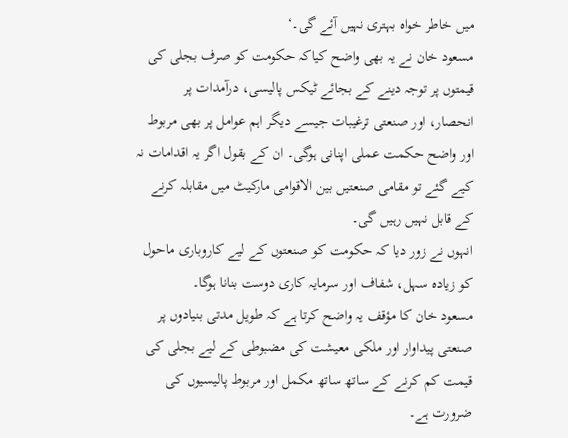میں خاطر خواہ بہتری نہیں آئے گی۔‘
مسعود خان نے یہ بھی واضح کیاکہ حکومت کو صرف بجلی کی قیمتوں پر توجہ دینے کے بجائے ٹیکس پالیسی، درآمدات پر انحصار، اور صنعتی ترغیبات جیسے دیگر اہم عوامل پر بھی مربوط اور واضح حکمت عملی اپنانی ہوگی۔ ان کے بقول اگر یہ اقدامات نہ کیے گئے تو مقامی صنعتیں بین الاقوامی مارکیٹ میں مقابلہ کرنے کے قابل نہیں رہیں گی۔
انہوں نے زور دیا کہ حکومت کو صنعتوں کے لیے کاروباری ماحول کو زیادہ سہل، شفاف اور سرمایہ کاری دوست بنانا ہوگا۔
مسعود خان کا مؤقف یہ واضح کرتا ہے کہ طویل مدتی بنیادوں پر صنعتی پیداوار اور ملکی معیشت کی مضبوطی کے لیے بجلی کی قیمت کم کرنے کے ساتھ ساتھ مکمل اور مربوط پالیسیوں کی ضرورت ہے۔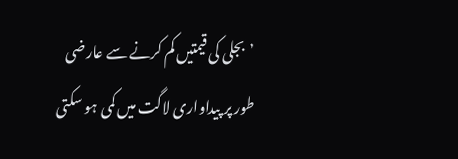’بجلی کی قیمتیں کم کرنے سے عارضی طور پر پیداواری لاگت میں کمی ہو سکتی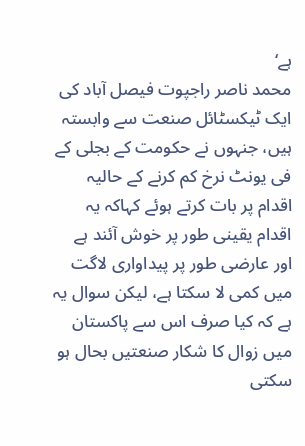ہے‘
محمد ناصر راجپوت فیصل آباد کی ایک ٹیکسٹائل صنعت سے وابستہ ہیں، جنہوں نے حکومت کے بجلی کے فی یونٹ نرخ کم کرنے کے حالیہ اقدام پر بات کرتے ہوئے کہاکہ یہ اقدام یقینی طور پر خوش آئند ہے اور عارضی طور پر پیداواری لاگت میں کمی لا سکتا ہے، لیکن سوال یہ ہے کہ کیا صرف اس سے پاکستان میں زوال کا شکار صنعتیں بحال ہو سکتی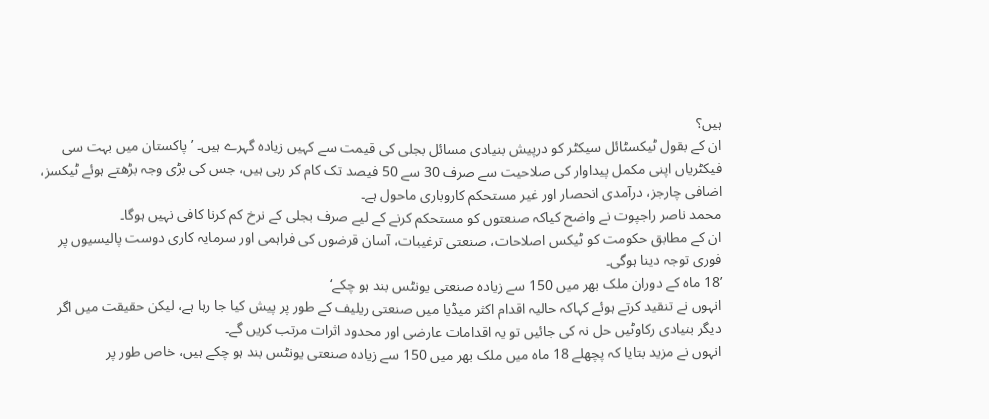ہیں؟
ان کے بقول ٹیکسٹائل سیکٹر کو درپیش بنیادی مسائل بجلی کی قیمت سے کہیں زیادہ گہرے ہیں۔ ’پاکستان میں بہت سی فیکٹریاں اپنی مکمل پیداوار کی صلاحیت سے صرف 30 سے 50 فیصد تک کام کر رہی ہیں، جس کی بڑی وجہ بڑھتے ہوئے ٹیکسز، اضافی چارجز، درآمدی انحصار اور غیر مستحکم کاروباری ماحول ہے۔
محمد ناصر راجپوت نے واضح کیاکہ صنعتوں کو مستحکم کرنے کے لیے صرف بجلی کے نرخ کم کرنا کافی نہیں ہوگا۔
ان کے مطابق حکومت کو ٹیکس اصلاحات، صنعتی ترغیبات، آسان قرضوں کی فراہمی اور سرمایہ کاری دوست پالیسیوں پر فوری توجہ دینا ہوگی۔
’18 ماہ کے دوران ملک بھر میں 150 سے زیادہ صنعتی یونٹس بند ہو چکے‘
انہوں نے تنقید کرتے ہوئے کہاکہ حالیہ اقدام اکثر میڈیا میں صنعتی ریلیف کے طور پر پیش کیا جا رہا ہے، لیکن حقیقت میں اگر دیگر بنیادی رکاوٹیں حل نہ کی جائیں تو یہ اقدامات عارضی اور محدود اثرات مرتب کریں گے۔
انہوں نے مزید بتایا کہ پچھلے 18 ماہ میں ملک بھر میں 150 سے زیادہ صنعتی یونٹس بند ہو چکے ہیں، خاص طور پر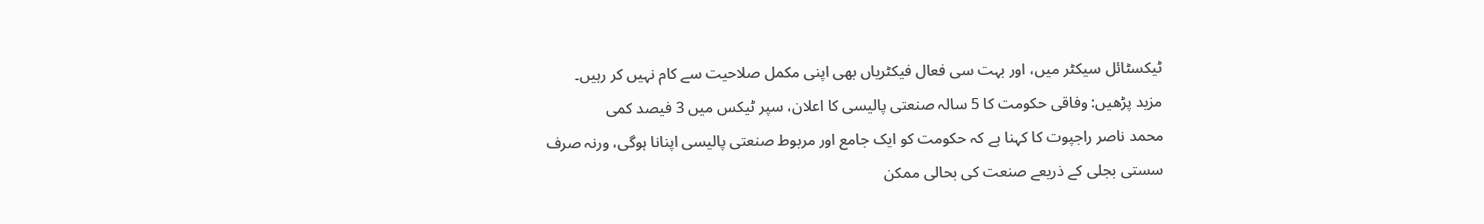ٹیکسٹائل سیکٹر میں، اور بہت سی فعال فیکٹریاں بھی اپنی مکمل صلاحیت سے کام نہیں کر رہیں۔
مزید پڑھیں: وفاقی حکومت کا 5 سالہ صنعتی پالیسی کا اعلان، سپر ٹیکس میں 3 فیصد کمی
محمد ناصر راجپوت کا کہنا ہے کہ حکومت کو ایک جامع اور مربوط صنعتی پالیسی اپنانا ہوگی، ورنہ صرف سستی بجلی کے ذریعے صنعت کی بحالی ممکن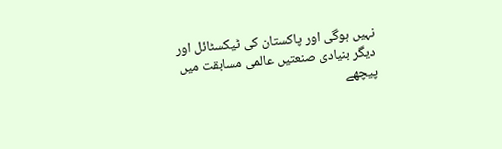نہیں ہوگی اور پاکستان کی ٹیکسٹائل اور دیگر بنیادی صنعتیں عالمی مسابقت میں پیچھے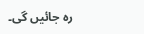رہ جائیں گی۔